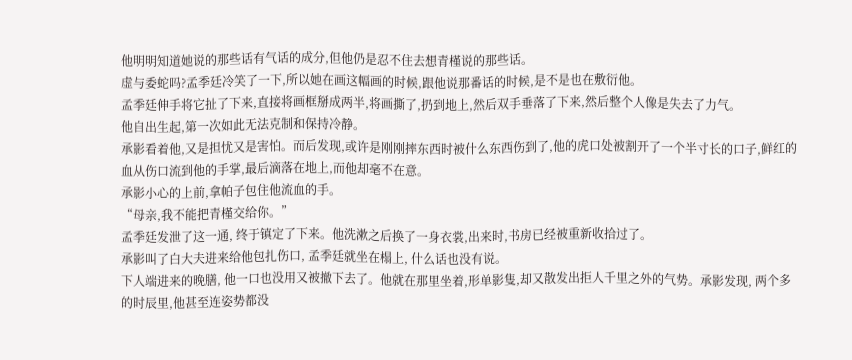他明明知道她说的那些话有气话的成分,但他仍是忍不住去想青槿说的那些话。
虚与委蛇吗?孟季廷冷笑了一下,所以她在画这幅画的时候,跟他说那番话的时候,是不是也在敷衍他。
孟季廷伸手将它扯了下来,直接将画框掰成两半,将画撕了,扔到地上,然后双手垂落了下来,然后整个人像是失去了力气。
他自出生起,第一次如此无法克制和保持冷静。
承影看着他,又是担忧又是害怕。而后发现,或许是刚刚摔东西时被什么东西伤到了,他的虎口处被割开了一个半寸长的口子,鲜红的血从伤口流到他的手掌,最后滴落在地上,而他却毫不在意。
承影小心的上前,拿帕子包住他流血的手。
“母亲,我不能把青槿交给你。”
孟季廷发泄了这一通, 终于镇定了下来。他洗漱之后换了一身衣裳,出来时,书房已经被重新收拾过了。
承影叫了白大夫进来给他包扎伤口, 孟季廷就坐在榻上, 什么话也没有说。
下人端进来的晚膳, 他一口也没用又被撤下去了。他就在那里坐着,形单影隻,却又散发出拒人千里之外的气势。承影发现, 两个多的时辰里,他甚至连姿势都没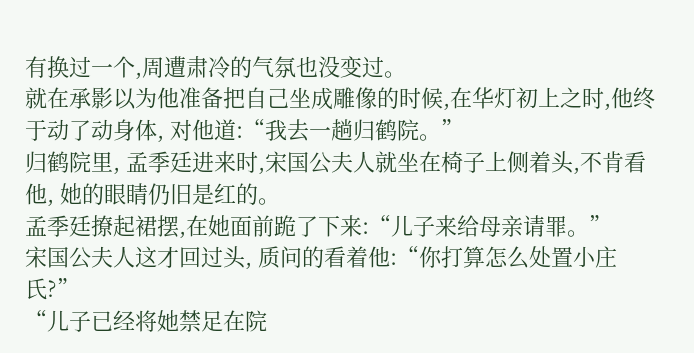有换过一个,周遭肃冷的气氛也没变过。
就在承影以为他准备把自己坐成雕像的时候,在华灯初上之时,他终于动了动身体, 对他道:“我去一趟归鹤院。”
归鹤院里, 孟季廷进来时,宋国公夫人就坐在椅子上侧着头,不肯看他, 她的眼睛仍旧是红的。
孟季廷撩起裙摆,在她面前跪了下来:“儿子来给母亲请罪。”
宋国公夫人这才回过头, 质问的看着他:“你打算怎么处置小庄氏?”
“儿子已经将她禁足在院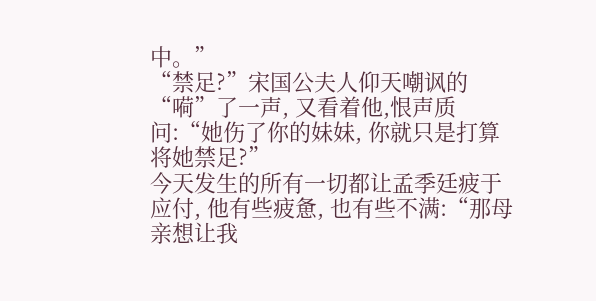中。”
“禁足?”宋国公夫人仰天嘲讽的“嗬”了一声, 又看着他,恨声质问:“她伤了你的妹妹, 你就只是打算将她禁足?”
今天发生的所有一切都让孟季廷疲于应付, 他有些疲惫, 也有些不满:“那母亲想让我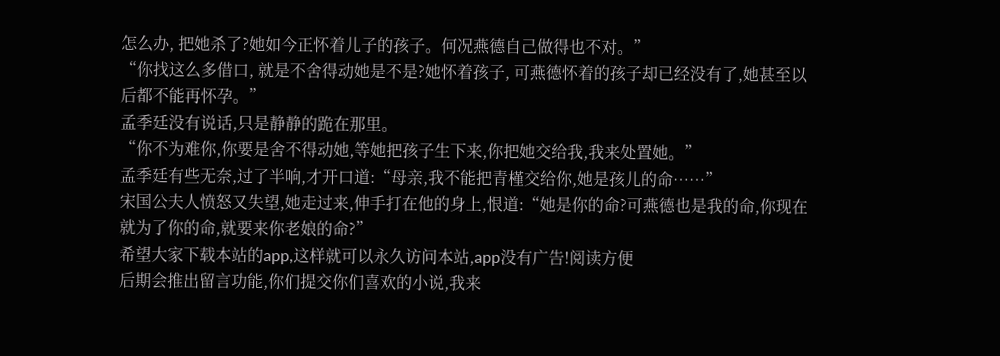怎么办, 把她杀了?她如今正怀着儿子的孩子。何况燕德自己做得也不对。”
“你找这么多借口, 就是不舍得动她是不是?她怀着孩子, 可燕德怀着的孩子却已经没有了,她甚至以后都不能再怀孕。”
孟季廷没有说话,只是静静的跪在那里。
“你不为难你,你要是舍不得动她,等她把孩子生下来,你把她交给我,我来处置她。”
孟季廷有些无奈,过了半响,才开口道:“母亲,我不能把青槿交给你,她是孩儿的命……”
宋国公夫人愤怒又失望,她走过来,伸手打在他的身上,恨道:“她是你的命?可燕德也是我的命,你现在就为了你的命,就要来你老娘的命?”
希望大家下载本站的app,这样就可以永久访问本站,app没有广告!阅读方便
后期会推出留言功能,你们提交你们喜欢的小说,我来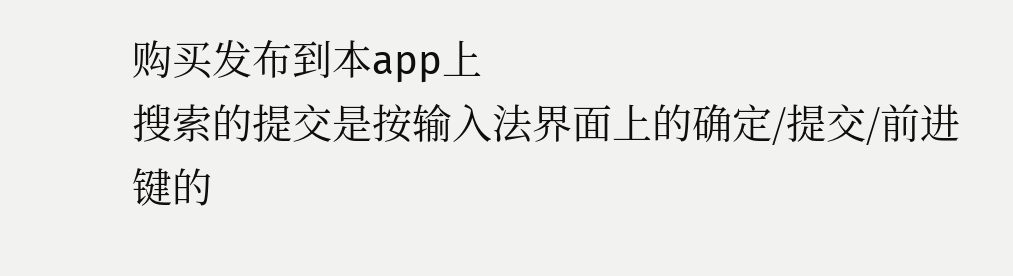购买发布到本app上
搜索的提交是按输入法界面上的确定/提交/前进键的